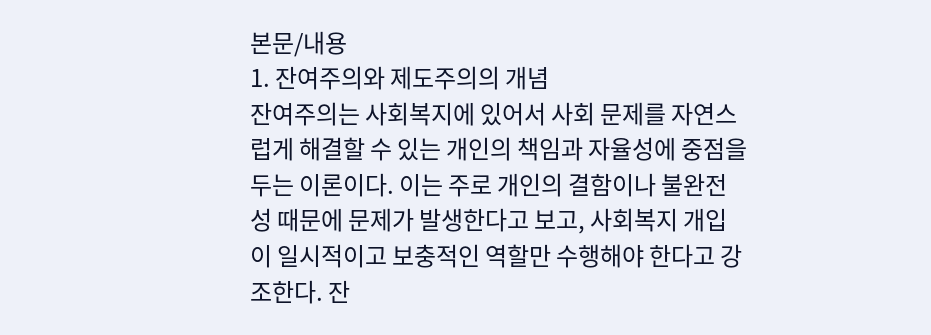본문/내용
1. 잔여주의와 제도주의의 개념
잔여주의는 사회복지에 있어서 사회 문제를 자연스럽게 해결할 수 있는 개인의 책임과 자율성에 중점을 두는 이론이다. 이는 주로 개인의 결함이나 불완전성 때문에 문제가 발생한다고 보고, 사회복지 개입이 일시적이고 보충적인 역할만 수행해야 한다고 강조한다. 잔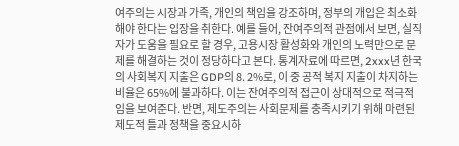여주의는 시장과 가족, 개인의 책임을 강조하며, 정부의 개입은 최소화해야 한다는 입장을 취한다. 예를 들어, 잔여주의적 관점에서 보면, 실직자가 도움을 필요로 할 경우, 고용시장 활성화와 개인의 노력만으로 문제를 해결하는 것이 정당하다고 본다. 통계자료에 따르면, 2xxx년 한국의 사회복지 지출은 GDP의 8. 2%로, 이 중 공적 복지 지출이 차지하는 비율은 65%에 불과하다. 이는 잔여주의적 접근이 상대적으로 적극적임을 보여준다. 반면, 제도주의는 사회문제를 충족시키기 위해 마련된 제도적 틀과 정책을 중요시하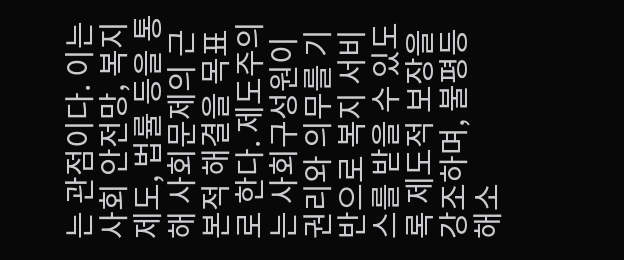는 관점이다. 이는 사회 안전망, 복지제도, 법률 등을 통해 사회문제의 근본적 해결을 목표로 한다. 제도주의는 사회구성원이 권리와 의무를 기반으로 복지 서비스를 받을 수 있도록 제도적 보장을 강조하며, 불평등 해소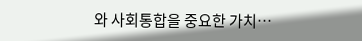와 사회통합을 중요한 가치…